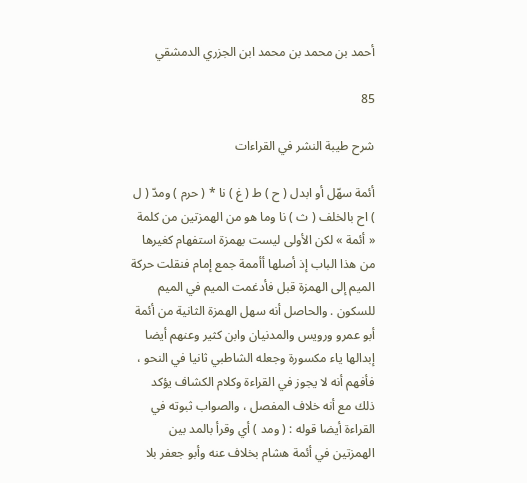أحمد بن محمد بن محمد ابن الجزري الدمشقي

85

شرح طيبة النشر في القراءات

أئمة سهّل أو ابدل ( ح ) ط ( غ ) نا * ( حرم ) ومدّ ( ل ) اح بالخلف ( ث ) نا وما هو من الهمزتين من كلمة « أئمة » لكن الأولى ليست بهمزة استفهام كغيرها من هذا الباب إذ أصلها أأممة جمع إمام فنقلت حركة الميم إلى الهمزة قبل فأدغمت الميم في الميم للسكون . والحاصل أنه سهل الهمزة الثانية من أئمة أبو عمرو ورويس والمدنيان وابن كثير وعنهم أيضا إبدالها ياء مكسورة وجعله الشاطبي ثانيا في النحو ، فأفهم أنه لا يجوز في القراءة وكلام الكشاف يؤكد ذلك مع أنه خلاف المفصل ، والصواب ثبوته في القراءة أيضا قوله : ( ومد ) أي وقرأ بالمد بين الهمزتين في أئمة هشام بخلاف عنه وأبو جعفر بلا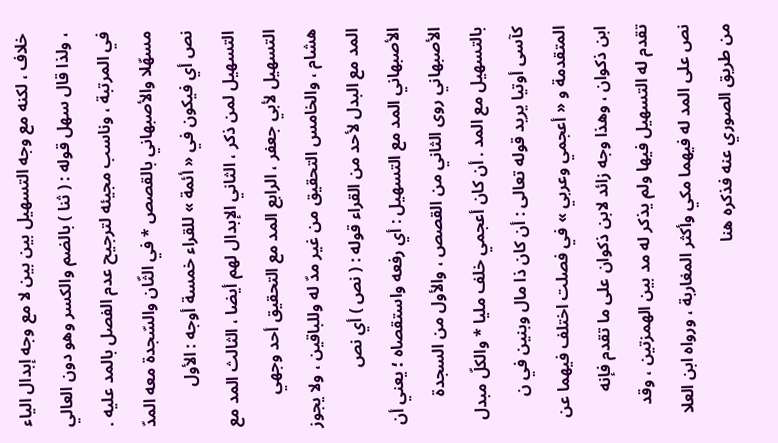خلاف ، لكنه مع وجه التسهيل بين بين لا مع وجه إبدال الياء ، ولذا قال سهل قوله : ( ثنا ) بالضم والكسر وهو دون العالي في المرتبة ، وناسب مجيئه لترجيح عدم الفصل بالمد عليه . مسهّلا والأصبهاني بالقصص * في الثّان والسّجدة معه المدّ نص أي فيكون في « أئمة » للقراء خمسة أوجه : الأول التسهيل لمن ذكر ، الثاني الإبدال لهم أيضا ، الثالث المد مع التسهيل لأبي جعفر ، الرابع المد مع التحقيق أحد وجهي هشام ، والخامس التحقيق من غير مدّ له وللباقين ، ولا يجوز المد مع البدل لأحد من القراء قوله : ( نص ) أي نص الأصبهاني المد مع التسهيل : أي رفعه واستقصاه ؛ يعني أن الأصبهاني روى الثاني من القصص ، والأول من السجدة بالتسهيل مع المد . أن كان أعجمي خلف مليا * والكلّ مبدل كآسى أوتيا يريد قوله تعالى : أن كان ذا مال وبنين في ن المتقدمة و « أعجمي وعربي » في فصلت اختلف فيهما عن ابن ذكوان ، وهذا وجه زائد لابن ذكوان على ما تقدم فإنه تقدم له التسهيل فيها ولم يذكر له مد بين الهمزتين ، وقد نص على المد له فيهما مكي وأكثر المغاربة ، ورواه ابن العلا من طريق الصوري عنه فذكره هنا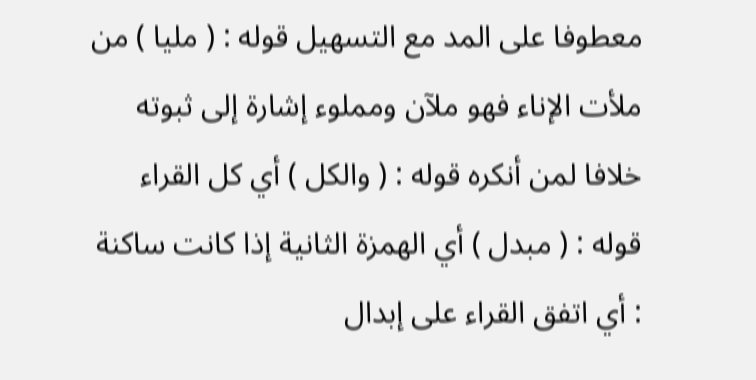معطوفا على المد مع التسهيل قوله : ( مليا ) من ملأت الإناء فهو ملآن ومملوء إشارة إلى ثبوته خلافا لمن أنكره قوله : ( والكل ) أي كل القراء قوله : ( مبدل ) أي الهمزة الثانية إذا كانت ساكنة : أي اتفق القراء على إبدال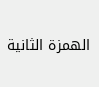الهمزة الثانية